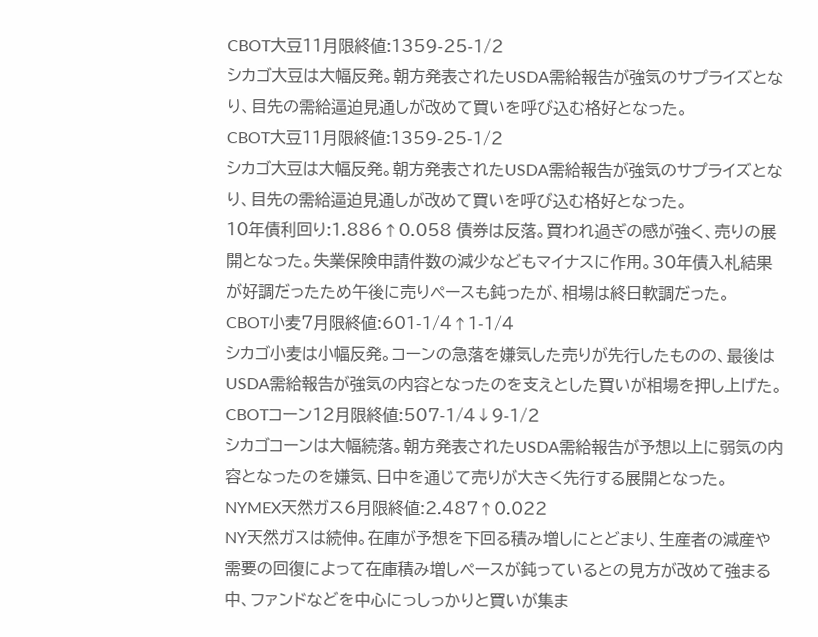CBOT大豆11月限終値:1359-25-1/2
シカゴ大豆は大幅反発。朝方発表されたUSDA需給報告が強気のサプライズとなり、目先の需給逼迫見通しが改めて買いを呼び込む格好となった。
CBOT大豆11月限終値:1359-25-1/2
シカゴ大豆は大幅反発。朝方発表されたUSDA需給報告が強気のサプライズとなり、目先の需給逼迫見通しが改めて買いを呼び込む格好となった。
10年債利回り:1.886↑0.058 債券は反落。買われ過ぎの感が強く、売りの展開となった。失業保険申請件数の減少などもマイナスに作用。30年債入札結果が好調だったため午後に売りペースも鈍ったが、相場は終日軟調だった。
CBOT小麦7月限終値:601-1/4↑1-1/4
シカゴ小麦は小幅反発。コーンの急落を嫌気した売りが先行したものの、最後はUSDA需給報告が強気の内容となったのを支えとした買いが相場を押し上げた。
CBOTコーン12月限終値:507-1/4↓9-1/2
シカゴコーンは大幅続落。朝方発表されたUSDA需給報告が予想以上に弱気の内容となったのを嫌気、日中を通じて売りが大きく先行する展開となった。
NYMEX天然ガス6月限終値:2.487↑0.022
NY天然ガスは続伸。在庫が予想を下回る積み増しにとどまり、生産者の減産や需要の回復によって在庫積み増しペースが鈍っているとの見方が改めて強まる中、ファンドなどを中心にっしっかりと買いが集ま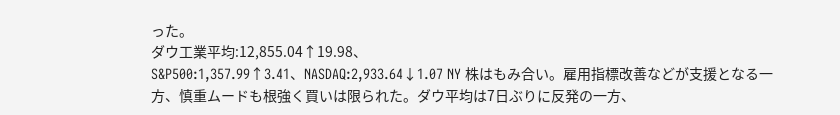った。
ダウ工業平均:12,855.04↑19.98、
S&P500:1,357.99↑3.41、NASDAQ:2,933.64↓1.07 NY 株はもみ合い。雇用指標改善などが支援となる一方、慎重ムードも根強く買いは限られた。ダウ平均は7日ぶりに反発の一方、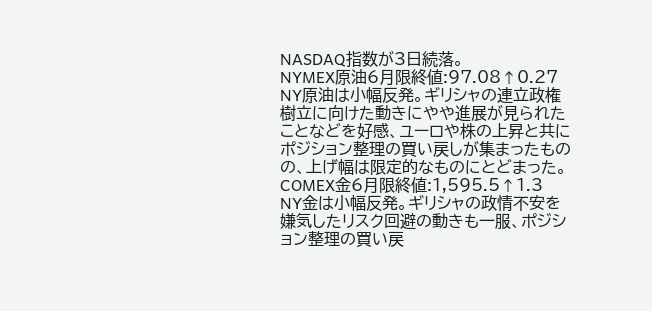NASDAQ指数が3日続落。
NYMEX原油6月限終値:97.08↑0.27
NY原油は小幅反発。ギリシャの連立政権樹立に向けた動きにやや進展が見られたことなどを好感、ユーロや株の上昇と共にポジション整理の買い戻しが集まったものの、上げ幅は限定的なものにとどまった。
COMEX金6月限終値:1,595.5↑1.3
NY金は小幅反発。ギリシャの政情不安を嫌気したリスク回避の動きも一服、ポジション整理の買い戻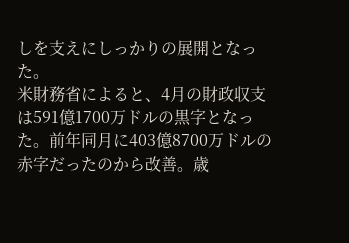しを支えにしっかりの展開となった。
米財務省によると、4月の財政収支は591億1700万ドルの黒字となった。前年同月に403億8700万ドルの赤字だったのから改善。歳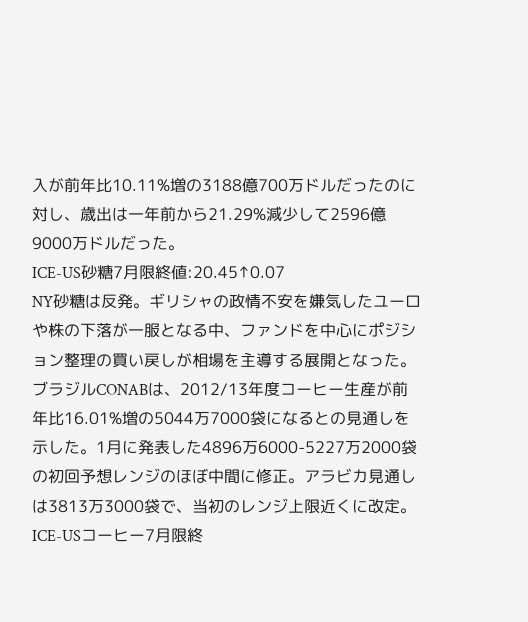入が前年比10.11%増の3188億700万ドルだったのに対し、歳出は一年前から21.29%減少して2596億9000万ドルだった。
ICE-US砂糖7月限終値:20.45↑0.07
NY砂糖は反発。ギリシャの政情不安を嫌気したユーロや株の下落が一服となる中、ファンドを中心にポジション整理の買い戻しが相場を主導する展開となった。
ブラジルCONABは、2012/13年度コーヒー生産が前年比16.01%増の5044万7000袋になるとの見通しを示した。1月に発表した4896万6000-5227万2000袋の初回予想レンジのほぼ中間に修正。アラビカ見通しは3813万3000袋で、当初のレンジ上限近くに改定。
ICE-USコーヒー7月限終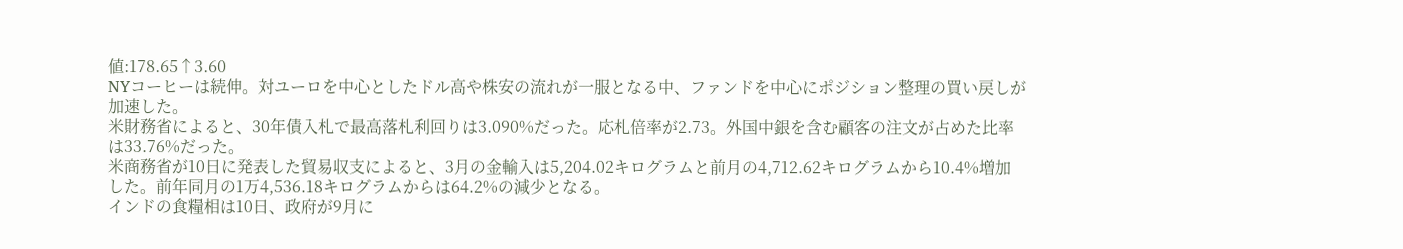値:178.65↑3.60
NYコーヒーは続伸。対ユーロを中心としたドル高や株安の流れが一服となる中、ファンドを中心にポジション整理の買い戻しが加速した。
米財務省によると、30年債入札で最高落札利回りは3.090%だった。応札倍率が2.73。外国中銀を含む顧客の注文が占めた比率は33.76%だった。
米商務省が10日に発表した貿易収支によると、3月の金輸入は5,204.02キログラムと前月の4,712.62キログラムから10.4%増加した。前年同月の1万4,536.18キログラムからは64.2%の減少となる。
インドの食糧相は10日、政府が9月に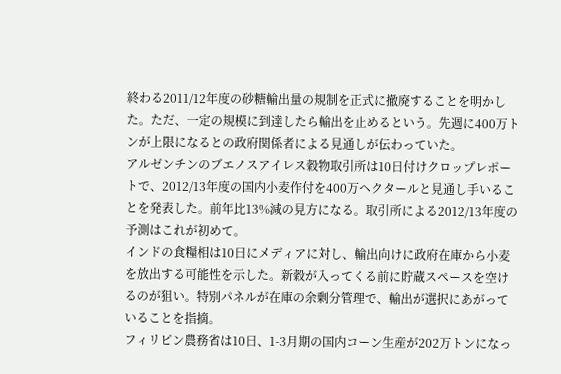終わる2011/12年度の砂糖輸出量の規制を正式に撤廃することを明かした。ただ、一定の規模に到達したら輸出を止めるという。先週に400万トンが上限になるとの政府関係者による見通しが伝わっていた。
アルゼンチンのブエノスアイレス穀物取引所は10日付けクロップレポートで、2012/13年度の国内小麦作付を400万ヘクタールと見通し手いることを発表した。前年比13%減の見方になる。取引所による2012/13年度の予測はこれが初めて。
インドの食糧相は10日にメディアに対し、輸出向けに政府在庫から小麦を放出する可能性を示した。新穀が入ってくる前に貯蔵スペースを空けるのが狙い。特別パネルが在庫の余剰分管理で、輸出が選択にあがっていることを指摘。
フィリピン農務省は10日、1-3月期の国内コーン生産が202万トンになっ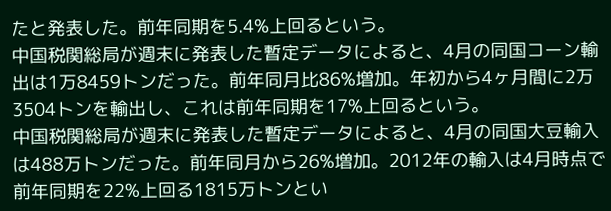たと発表した。前年同期を5.4%上回るという。
中国税関総局が週末に発表した暫定データによると、4月の同国コーン輸出は1万8459トンだった。前年同月比86%増加。年初から4ヶ月間に2万3504トンを輸出し、これは前年同期を17%上回るという。
中国税関総局が週末に発表した暫定データによると、4月の同国大豆輸入は488万トンだった。前年同月から26%増加。2012年の輸入は4月時点で前年同期を22%上回る1815万トンとい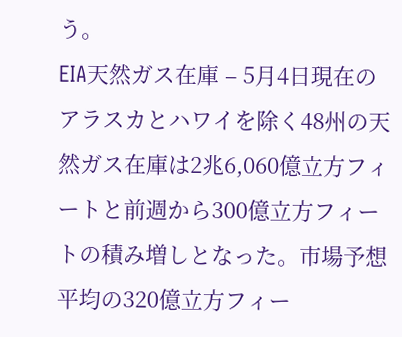う。
EIA天然ガス在庫 – 5月4日現在のアラスカとハワイを除く48州の天然ガス在庫は2兆6,060億立方フィートと前週から300億立方フィートの積み増しとなった。市場予想平均の320億立方フィー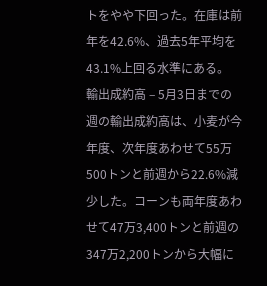トをやや下回った。在庫は前年を42.6%、過去5年平均を43.1%上回る水準にある。
輸出成約高 – 5月3日までの週の輸出成約高は、小麦が今年度、次年度あわせて55万500トンと前週から22.6%減少した。コーンも両年度あわせて47万3,400トンと前週の347万2,200トンから大幅に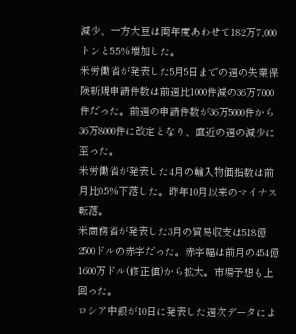減少、一方大豆は両年度あわせて182万7,000トンと5.5%増加した。
米労働省が発表した5月5日までの週の失業保険新規申請件数は前週比1000件減の36万7000件だった。前週の申請件数が36万5000件から36万8000件に改定となり、直近の週の減少に至った。
米労働省が発表した4月の輸入物価指数は前月比0.5%下落した。昨年10月以来のマイナス転落。
米商務省が発表した3月の貿易収支は518億2500ドルの赤字だった。赤字幅は前月の454億1600万ドル(修正値)から拡大。市場予想も上回った。
ロシア中銀が10日に発表した週次データによ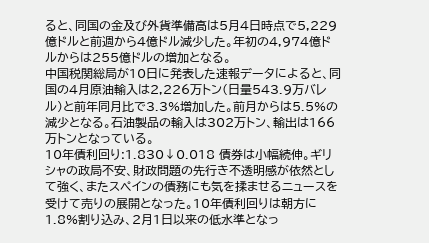ると、同国の金及び外貨準備高は5月4日時点で5,229億ドルと前週から4億ドル減少した。年初の4,974億ドルからは255億ドルの増加となる。
中国税関総局が10日に発表した速報データによると、同国の4月原油輸入は2,226万トン(日量543.9万バレル)と前年同月比で3.3%増加した。前月からは5.5%の減少となる。石油製品の輸入は302万トン、輸出は166万トンとなっている。
10年債利回り:1.830↓0.018 債券は小幅続伸。ギリシャの政局不安、財政問題の先行き不透明感が依然として強く、またスペインの債務にも気を揉ませるニュースを受けて売りの展開となった。10年債利回りは朝方に1.8%割り込み、2月1日以来の低水準となっ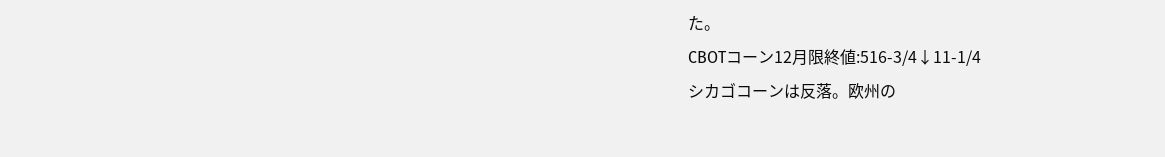た。
CBOTコーン12月限終値:516-3/4↓11-1/4
シカゴコーンは反落。欧州の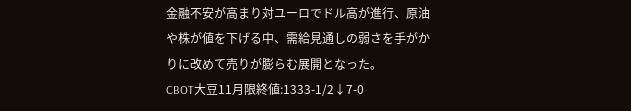金融不安が高まり対ユーロでドル高が進行、原油や株が値を下げる中、需給見通しの弱さを手がかりに改めて売りが膨らむ展開となった。
CBOT大豆11月限終値:1333-1/2↓7-0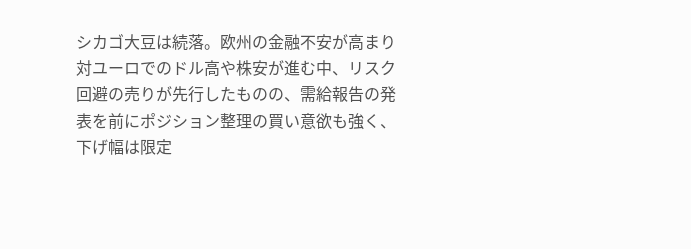シカゴ大豆は続落。欧州の金融不安が高まり対ユーロでのドル高や株安が進む中、リスク回避の売りが先行したものの、需給報告の発表を前にポジション整理の買い意欲も強く、下げ幅は限定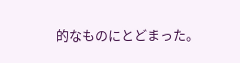的なものにとどまった。